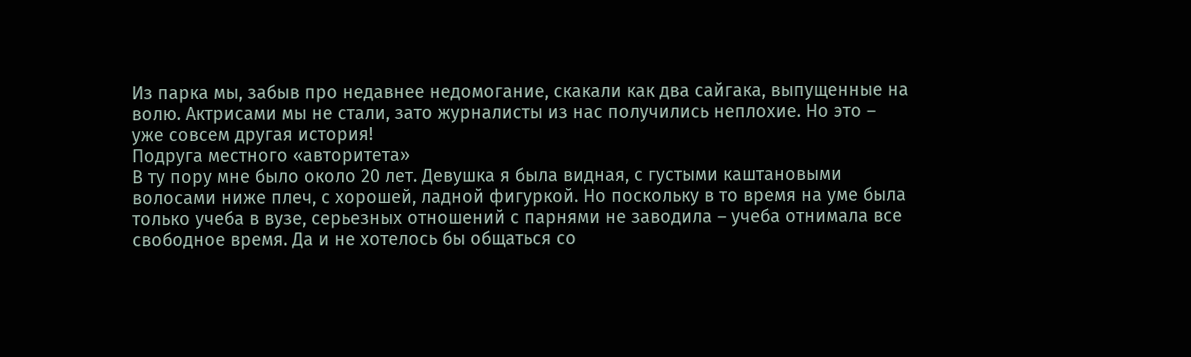Из парка мы, забыв про недавнее недомогание, скакали как два сайгака, выпущенные на волю. Актрисами мы не стали, зато журналисты из нас получились неплохие. Но это – уже совсем другая история!
Подруга местного «авторитета»
В ту пору мне было около 20 лет. Девушка я была видная, с густыми каштановыми волосами ниже плеч, с хорошей, ладной фигуркой. Но поскольку в то время на уме была только учеба в вузе, серьезных отношений с парнями не заводила – учеба отнимала все свободное время. Да и не хотелось бы общаться со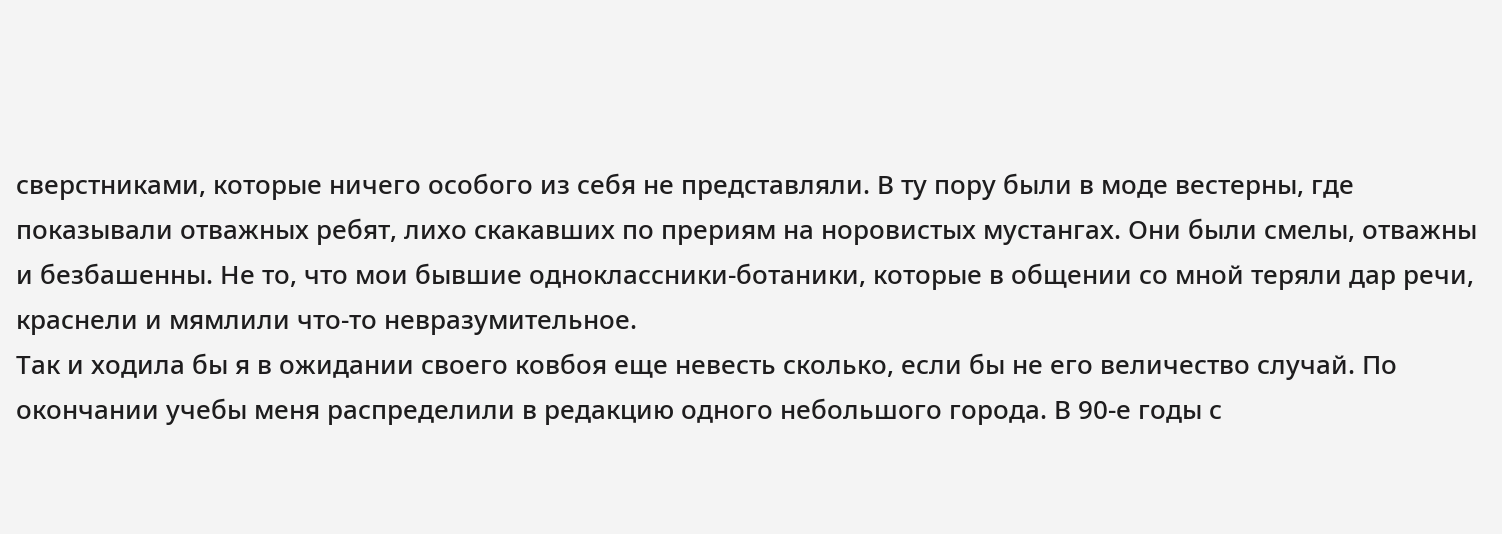сверстниками, которые ничего особого из себя не представляли. В ту пору были в моде вестерны, где показывали отважных ребят, лихо скакавших по прериям на норовистых мустангах. Они были смелы, отважны и безбашенны. Не то, что мои бывшие одноклассники-ботаники, которые в общении со мной теряли дар речи, краснели и мямлили что-то невразумительное.
Так и ходила бы я в ожидании своего ковбоя еще невесть сколько, если бы не его величество случай. По окончании учебы меня распределили в редакцию одного небольшого города. В 90-е годы с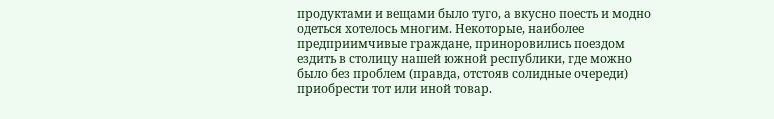продуктами и вещами было туго, а вкусно поесть и модно одеться хотелось многим. Некоторые, наиболее предприимчивые граждане, приноровились поездом ездить в столицу нашей южной республики, где можно было без проблем (правда, отстояв солидные очереди) приобрести тот или иной товар.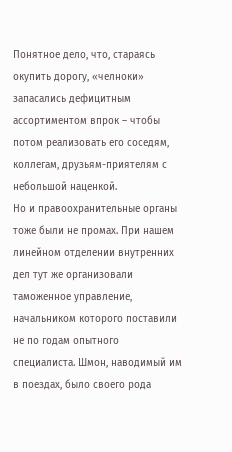Понятное дело, что, стараясь окупить дорогу, «челноки» запасались дефицитным ассортиментом впрок – чтобы потом реализовать его соседям, коллегам, друзьям-приятелям с небольшой наценкой.
Но и правоохранительные органы тоже были не промах. При нашем линейном отделении внутренних дел тут же организовали таможенное управление, начальником которого поставили не по годам опытного специалиста. Шмон, наводимый им в поездах, было своего рода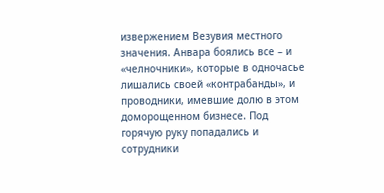извержением Везувия местного значения. Анвара боялись все – и «челночники», которые в одночасье лишались своей «контрабанды», и проводники, имевшие долю в этом доморощенном бизнесе. Под горячую руку попадались и сотрудники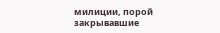милиции, порой закрывавшие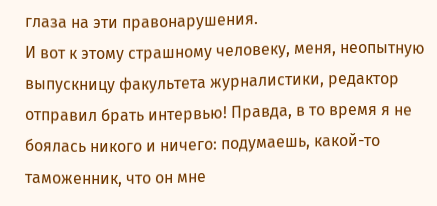глаза на эти правонарушения.
И вот к этому страшному человеку, меня, неопытную выпускницу факультета журналистики, редактор отправил брать интервью! Правда, в то время я не боялась никого и ничего: подумаешь, какой-то таможенник, что он мне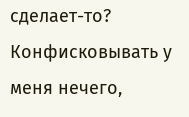сделает-то? Конфисковывать у меня нечего,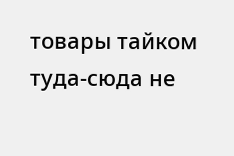товары тайком туда-сюда не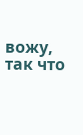вожу, так что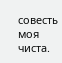совесть моя чиста.